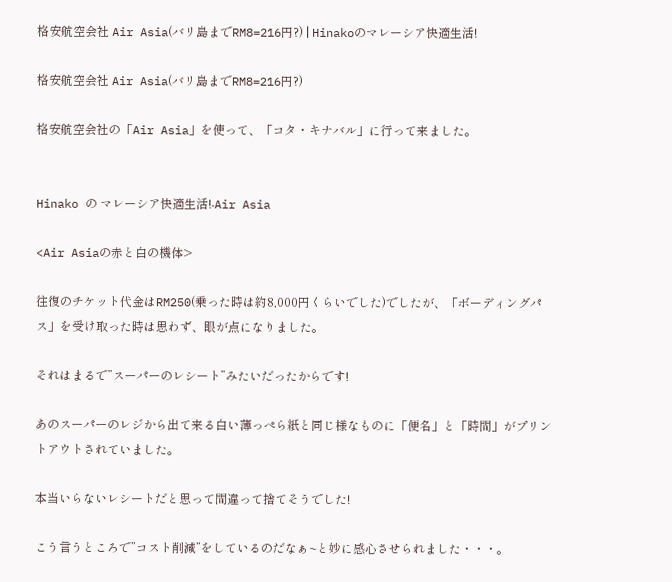格安航空会社 Air Asia(バリ島までRM8=216円?) | Hinakoのマレーシア快適生活!

格安航空会社 Air Asia(バリ島までRM8=216円?)

格安航空会社の「Air Asia」を使って、「コタ・キナバル」に行って来ました。


Hinako の マレーシア快適生活!-Air Asia

<Air Asiaの赤と白の機体>

往復のチケット代金はRM250(乗った時は約8,000円くらいでした)でしたが、「ボーディングパス」を受け取った時は思わず、眼が点になりました。

それはまるで”スーパーのレシート”みたいだったからです!

あのスーパーのレジから出て来る白い薄っぺら紙と同じ様なものに「便名」と「時間」がプリントアウトされていました。

本当いらないレシートだと思って間違って捨てそうでした!

こう言うところで”コスト削減”をしているのだなぁ~と妙に感心させられました・・・。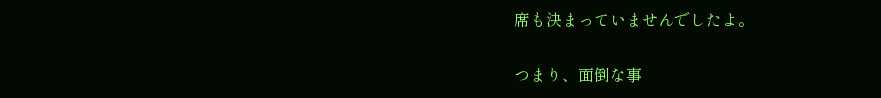席も決まっていませんでしたよ。

つまり、面倒な事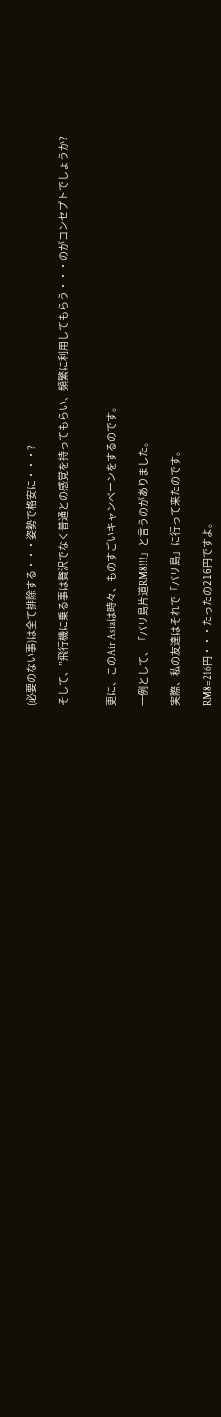(必要のない事)は全て排除する・・・姿勢で格安に・・・?

そして、”飛行機に乗る事は贅沢でなく普通との感覚を持ってもらい、頻繁に利用してもらう・・・のがコンセプトでしょうか?


更に、このAir Asiaは時々、ものすごいキャンペーンをするのです。

一例として、「バリ島片道RM8!!!」と言うのがありました。

実際、私の友達はそれで「バリ島」に行って来たのです。

RM8=216円・・・たったの216円ですよ。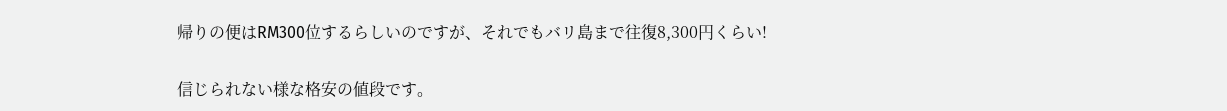帰りの便はRM300位するらしいのですが、それでもバリ島まで往復8,300円くらい!

信じられない様な格安の値段です。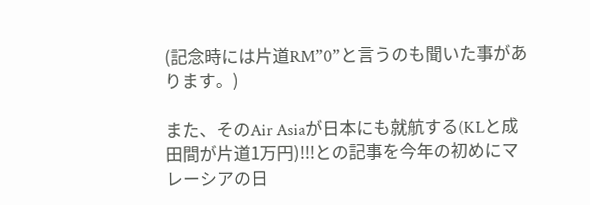(記念時には片道RM”0”と言うのも聞いた事があります。)

また、そのAir Asiaが日本にも就航する(KLと成田間が片道1万円)!!!との記事を今年の初めにマレーシアの日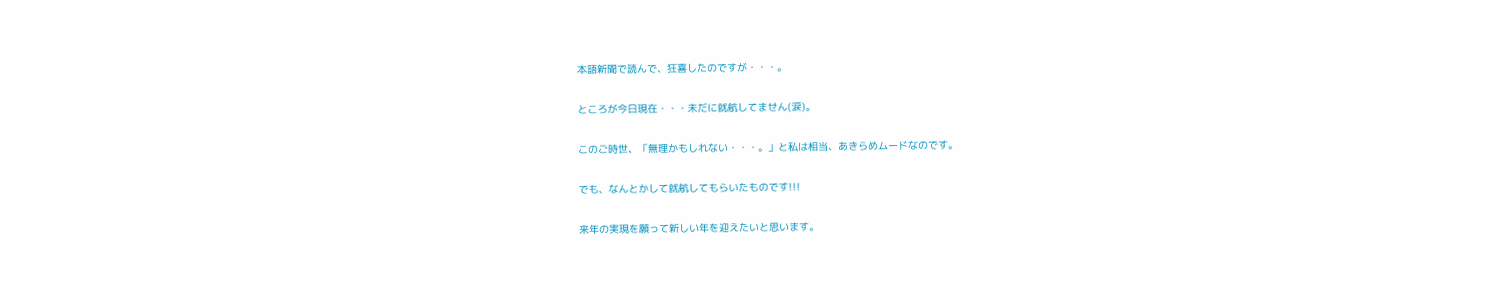本語新聞で読んで、狂喜したのですが・・・。

ところが今日現在・・・未だに就航してません(涙)。

このご時世、「無理かもしれない・・・。」と私は相当、あきらめムードなのです。

でも、なんとかして就航してもらいたものです!!!

来年の実現を願って新しい年を迎えたいと思います。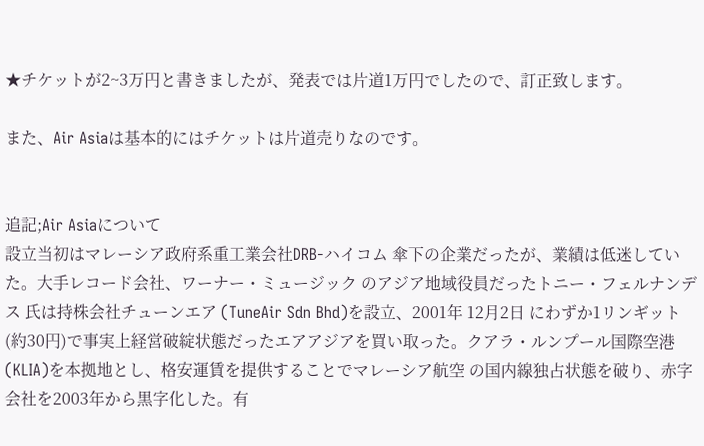★チケットが2~3万円と書きましたが、発表では片道1万円でしたので、訂正致します。

また、Air Asiaは基本的にはチケットは片道売りなのです。


追記;Air Asiaについて
設立当初はマレーシア政府系重工業会社DRB-ハイコム 傘下の企業だったが、業績は低迷していた。大手レコード会社、ワーナー・ミュージック のアジア地域役員だったトニー・フェルナンデス 氏は持株会社チューンエア (TuneAir Sdn Bhd)を設立、2001年 12月2日 にわずか1リンギット (約30円)で事実上経営破綻状態だったエアアジアを買い取った。クアラ・ルンプール国際空港 (KLIA)を本拠地とし、格安運賃を提供することでマレーシア航空 の国内線独占状態を破り、赤字会社を2003年から黒字化した。有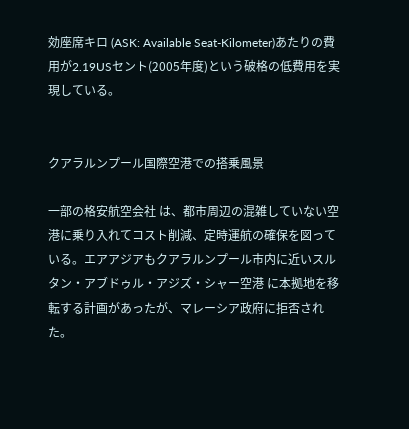効座席キロ (ASK: Available Seat-Kilometer)あたりの費用が2.19USセント(2005年度)という破格の低費用を実現している。


クアラルンプール国際空港での搭乗風景

一部の格安航空会社 は、都市周辺の混雑していない空港に乗り入れてコスト削減、定時運航の確保を図っている。エアアジアもクアラルンプール市内に近いスルタン・アブドゥル・アジズ・シャー空港 に本拠地を移転する計画があったが、マレーシア政府に拒否された。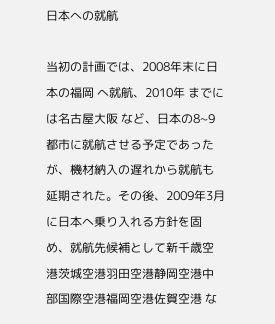日本への就航

当初の計画では、2008年末に日本の福岡 へ就航、2010年 までには名古屋大阪 など、日本の8~9都市に就航させる予定であったが、機材納入の遅れから就航も延期された。その後、2009年3月に日本へ乗り入れる方針を固め、就航先候補として新千歳空港茨城空港羽田空港静岡空港中部国際空港福岡空港佐賀空港 な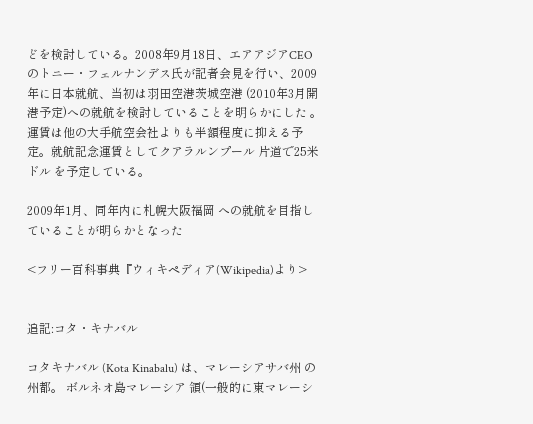どを検討している。2008年9月18日、エアアジアCEOのトニー・フェルナンデス氏が記者会見を行い、2009年に日本就航、当初は羽田空港茨城空港 (2010年3月開港予定)への就航を検討していることを明らかにした 。運賃は他の大手航空会社よりも半額程度に抑える予定。就航記念運賃としてクアラルンプール 片道で25米ドル を予定している。

2009年1月、同年内に札幌大阪福岡 への就航を目指していることが明らかとなった

<フリー百科事典『ウィキペディア(Wikipedia)より>


追記:コタ・キナバル

コタキナバル (Kota Kinabalu) は、マレーシアサバ州 の州都。 ボルネオ島マレーシア 領(一般的に東マレーシ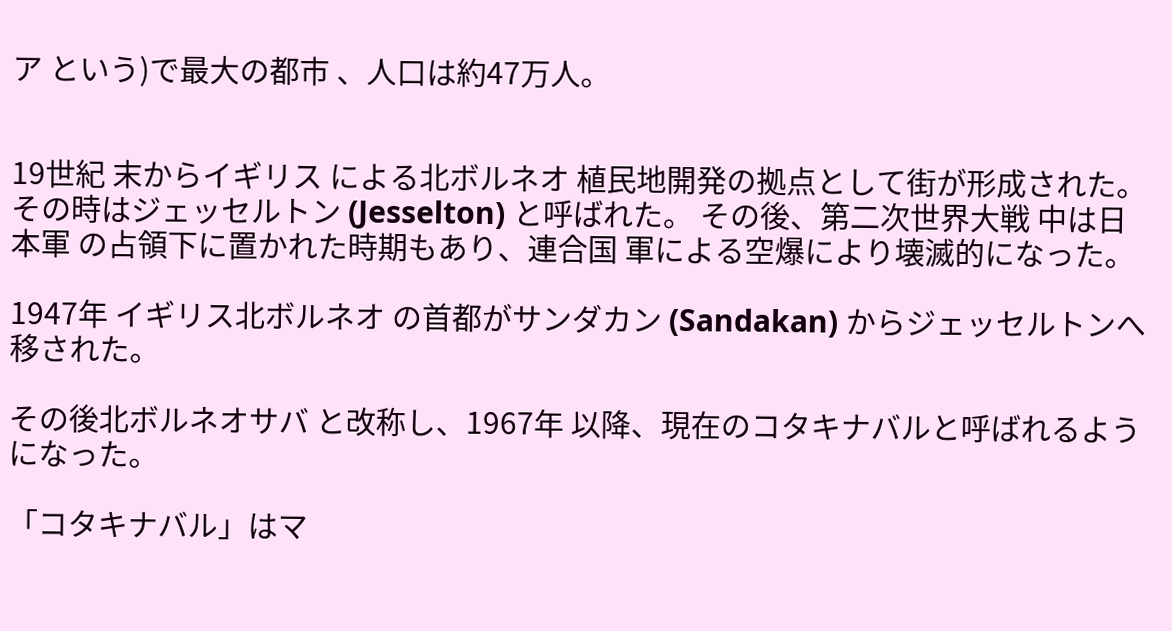ア という)で最大の都市 、人口は約47万人。


19世紀 末からイギリス による北ボルネオ 植民地開発の拠点として街が形成された。その時はジェッセルトン (Jesselton) と呼ばれた。 その後、第二次世界大戦 中は日本軍 の占領下に置かれた時期もあり、連合国 軍による空爆により壊滅的になった。

1947年 イギリス北ボルネオ の首都がサンダカン (Sandakan) からジェッセルトンへ移された。

その後北ボルネオサバ と改称し、1967年 以降、現在のコタキナバルと呼ばれるようになった。

「コタキナバル」はマ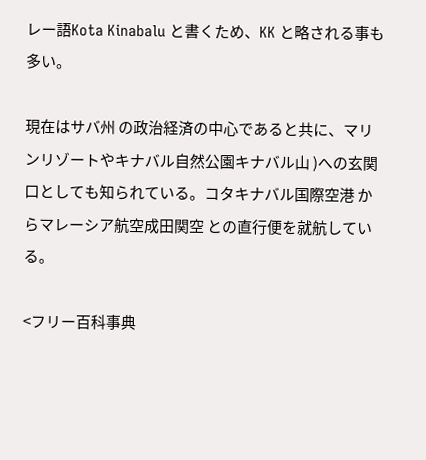レー語Kota Kinabalu と書くため、KK と略される事も多い。

現在はサバ州 の政治経済の中心であると共に、マリンリゾートやキナバル自然公園キナバル山 )への玄関口としても知られている。コタキナバル国際空港 からマレーシア航空成田関空 との直行便を就航している。

<フリー百科事典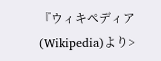『ウィキペディア(Wikipedia)より>